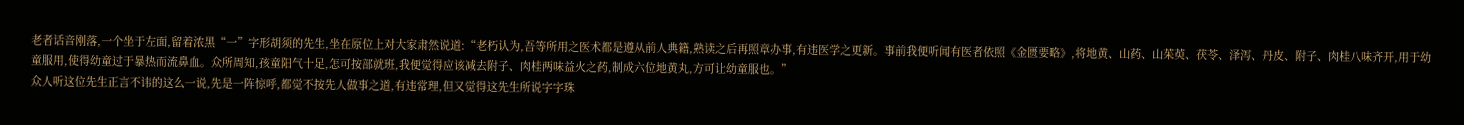老者话音刚落,一个坐于左面,留着浓黑“一”字形胡须的先生,坐在原位上对大家肃然说道:“老朽认为,吾等所用之医术都是遵从前人典籍,熟读之后再照章办事,有违医学之更新。事前我便听闻有医者依照《金匮要略》,将地黄、山药、山茱萸、茯苓、泽泻、丹皮、附子、肉桂八味齐开,用于幼童服用,使得幼童过于暴热而流鼻血。众所周知,孩童阳气十足,怎可按部就班,我便觉得应该减去附子、肉桂两味益火之药,制成六位地黄丸,方可让幼童服也。”
众人听这位先生正言不讳的这么一说,先是一阵惊呼,都觉不按先人做事之道,有违常理,但又觉得这先生所说字字珠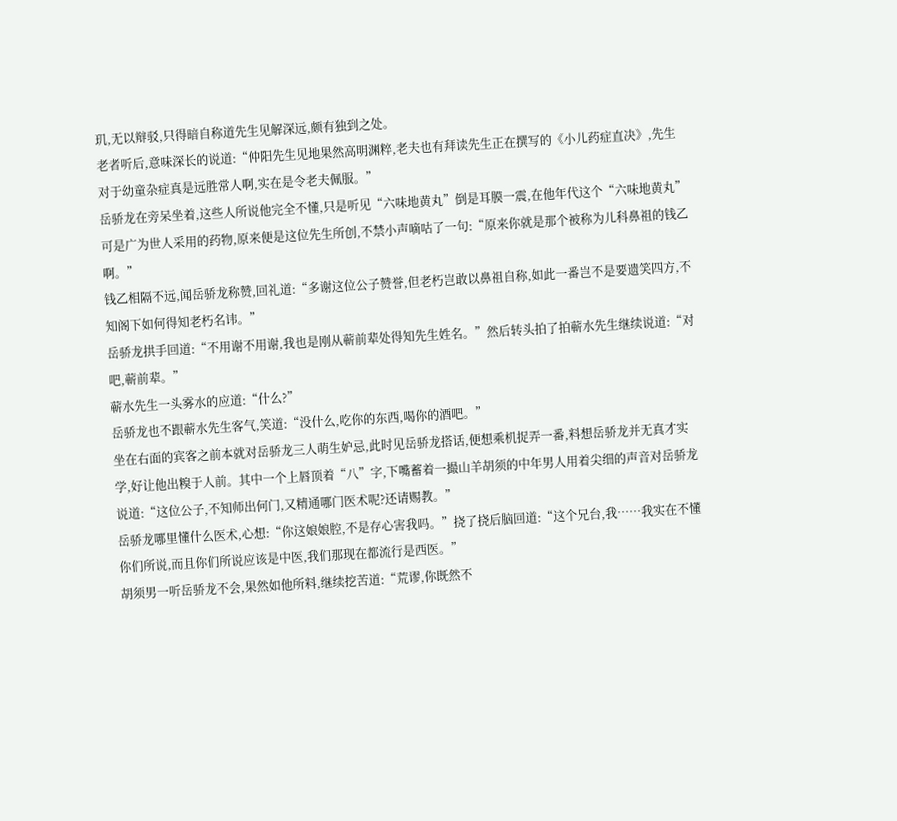玑,无以辩驳,只得暗自称道先生见解深远,颇有独到之处。
老者听后,意味深长的说道:“仲阳先生见地果然高明渊粹,老夫也有拜读先生正在撰写的《小儿药症直决》,先生对于幼童杂症真是远胜常人啊,实在是令老夫佩服。”
岳骄龙在旁呆坐着,这些人所说他完全不懂,只是听见“六味地黄丸”倒是耳膜一震,在他年代这个“六味地黄丸”可是广为世人采用的药物,原来便是这位先生所创,不禁小声嘀咕了一句:“原来你就是那个被称为儿科鼻祖的钱乙啊。”
钱乙相隔不远,闻岳骄龙称赞,回礼道:“多谢这位公子赞誉,但老朽岂敢以鼻祖自称,如此一番岂不是要遗笑四方,不知阁下如何得知老朽名讳。”
岳骄龙拱手回道:“不用谢不用谢,我也是刚从蕲前辈处得知先生姓名。”然后转头拍了拍蕲水先生继续说道:“对吧,蕲前辈。”
蕲水先生一头雾水的应道:“什么?”
岳骄龙也不跟蕲水先生客气,笑道:“没什么,吃你的东西,喝你的酒吧。”
坐在右面的宾客之前本就对岳骄龙三人萌生妒忌,此时见岳骄龙搭话,便想乘机捉弄一番,料想岳骄龙并无真才实学,好让他出糗于人前。其中一个上唇顶着“八”字,下嘴蓄着一撮山羊胡须的中年男人用着尖细的声音对岳骄龙说道:“这位公子,不知师出何门,又精通哪门医术呢?还请赐教。”
岳骄龙哪里懂什么医术,心想:“你这娘娘腔,不是存心害我吗。”挠了挠后脑回道:“这个兄台,我……我实在不懂你们所说,而且你们所说应该是中医,我们那现在都流行是西医。”
胡须男一听岳骄龙不会,果然如他所料,继续挖苦道:“荒谬,你既然不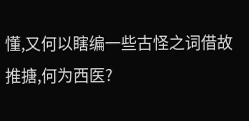懂,又何以瞎编一些古怪之词借故推搪,何为西医?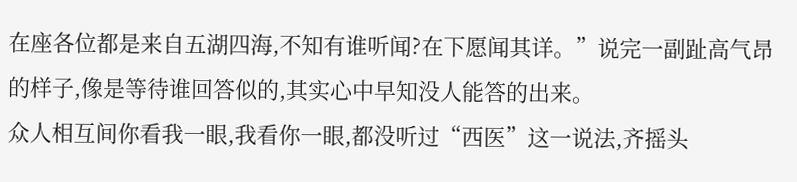在座各位都是来自五湖四海,不知有谁听闻?在下愿闻其详。”说完一副趾高气昂的样子,像是等待谁回答似的,其实心中早知没人能答的出来。
众人相互间你看我一眼,我看你一眼,都没听过“西医”这一说法,齐摇头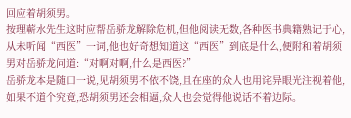回应着胡须男。
按理蕲水先生这时应帮岳骄龙解除危机,但他阅读无数,各种医书典籍熟记于心,从未听闻“西医”一词,他也好奇想知道这“西医”到底是什么,便附和着胡须男对岳骄龙问道:“对啊对啊,什么是西医?”
岳骄龙本是随口一说,见胡须男不依不饶,且在座的众人也用诧异眼光注视着他,如果不道个究竟,恐胡须男还会相逼,众人也会觉得他说话不着边际。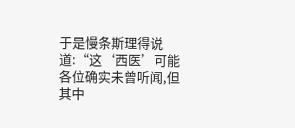于是慢条斯理得说道:“这‘西医’可能各位确实未曾听闻,但其中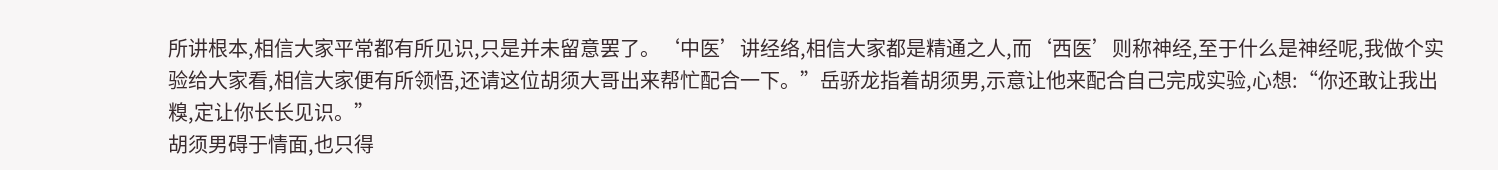所讲根本,相信大家平常都有所见识,只是并未留意罢了。‘中医’讲经络,相信大家都是精通之人,而‘西医’则称神经,至于什么是神经呢,我做个实验给大家看,相信大家便有所领悟,还请这位胡须大哥出来帮忙配合一下。”岳骄龙指着胡须男,示意让他来配合自己完成实验,心想:“你还敢让我出糗,定让你长长见识。”
胡须男碍于情面,也只得